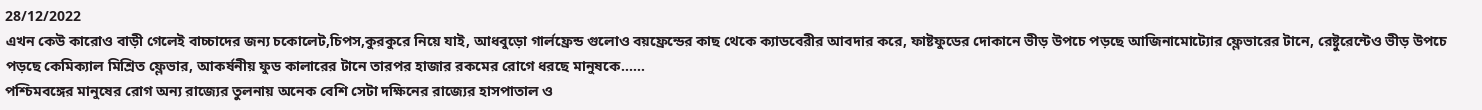28/12/2022
এখন কেউ কারোও বাড়ী গেলেই বাচ্চাদের জন্য চকোলেট,চিপস,কুরকুরে নিয়ে যাই, আধবুড়ো গার্লফ্রেন্ড গুলোও বয়ফ্রেন্ডের কাছ থেকে ক্যাডবেরীর আবদার করে, ফাষ্টফুডের দোকানে ভীড় উপচে পড়ছে আজিনামোট্যোর ফ্লেভারের টানে, রেষ্টুরেন্টেও ভীড় উপচে পড়ছে কেমিক্যাল মিশ্রিত ফ্লেভার, আকর্ষনীয় ফুড কালারের টানে তারপর হাজার রকমের রোগে ধরছে মানুষকে......
পশ্চিমবঙ্গের মানুষের রোগ অন্য রাজ্যের তুলনায় অনেক বেশি সেটা দক্ষিনের রাজ্যের হাসপাতাল ও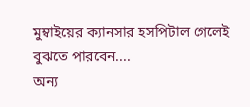মুম্বাইয়ের ক্যানসার হসপিটাল গেলেই বুঝতে পারবেন....
অন্য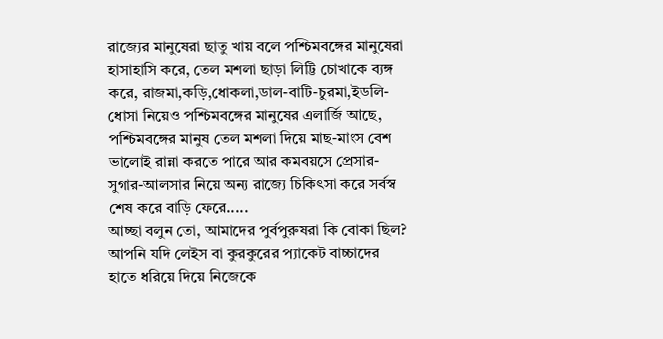রাজ্যের মানুষেরা ছাতু খায় বলে পশ্চিমবঙ্গের মানুষেরা হাসাহাসি করে, তেল মশলা ছাড়া লিট্টি চোখাকে ব্যঙ্গ করে, রাজমা,কড়ি,ধোকলা,ডাল-বাটি-চুরমা,ইডলি-ধোসা নিয়েও পশ্চিমবঙ্গের মানুষের এলার্জি আছে, পশ্চিমবঙ্গের মানুষ তেল মশলা দিয়ে মাছ-মাংস বেশ ভালোই রান্না করতে পারে আর কমবয়সে প্রেসার-সুগার-আলসার নিয়ে অন্য রাজ্যে চিকিৎসা করে সর্বস্ব শেষ করে বাড়ি ফেরে.....
আচ্ছা বলুন তো, আমাদের পুর্বপুরুষরা কি বোকা ছিল?
আপনি যদি লেইস বা কুরকুরের প্যাকেট বাচ্চাদের হাতে ধরিয়ে দিয়ে নিজেকে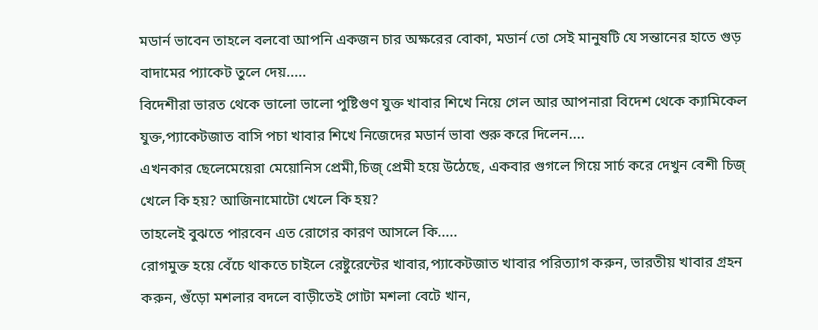মডার্ন ভাবেন তাহলে বলবো আপনি একজন চার অক্ষরের বোকা, মডার্ন তো সেই মানুষটি যে সন্তানের হাতে গুড় বাদামের প্যাকেট তুলে দেয়.....
বিদেশীরা ভারত থেকে ভালো ভালো পুষ্টিগুণ যুক্ত খাবার শিখে নিয়ে গেল আর আপনারা বিদেশ থেকে ক্যামিকেল যুক্ত,প্যাকেটজাত বাসি পচা খাবার শিখে নিজেদের মডার্ন ভাবা শুরু করে দিলেন....
এখনকার ছেলেমেয়েরা মেয়োনিস প্রেমী,চিজ্ প্রেমী হয়ে উঠেছে, একবার গুগলে গিয়ে সার্চ করে দেখুন বেশী চিজ্ খেলে কি হয়? আজিনামোটো খেলে কি হয়?
তাহলেই বুঝতে পারবেন এত রোগের কারণ আসলে কি.....
রোগমুক্ত হয়ে বেঁচে থাকতে চাইলে রেষ্টুরেন্টের খাবার,প্যাকেটজাত খাবার পরিত্যাগ করুন, ভারতীয় খাবার গ্রহন করুন, গুঁড়ো মশলার বদলে বাড়ীতেই গোটা মশলা বেটে খান,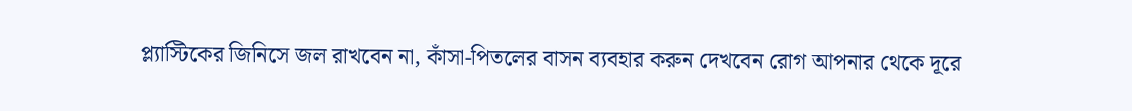প্ল্যাস্টিকের জিনিসে জল রাখবেন না, কাঁসা-পিতলের বাসন ব্যবহার করুন দেখবেন রোগ আপনার থেকে দূরে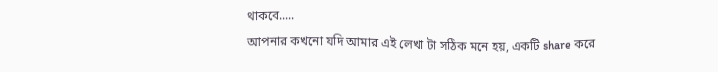থাকবে.....
আপনার কখনো যদি আমার এই লেখা টা সঠিক মনে হয়, একটি share করে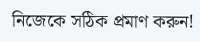নিজেকে সঠিক প্রমাণ করুন!